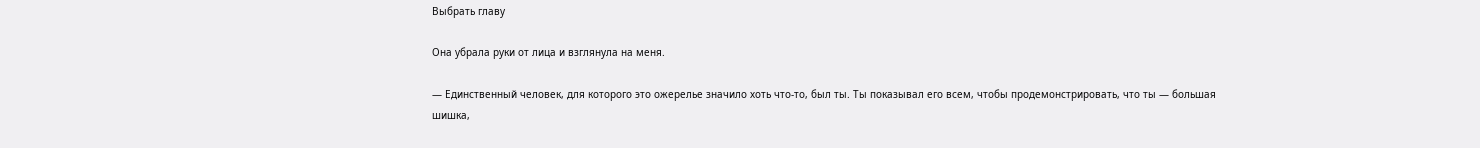Выбрать главу

Она убрала руки от лица и взглянула на меня.

— Единственный человек, для которого это ожерелье значило хоть что-то, был ты. Ты показывал его всем, чтобы продемонстрировать, что ты — большая шишка,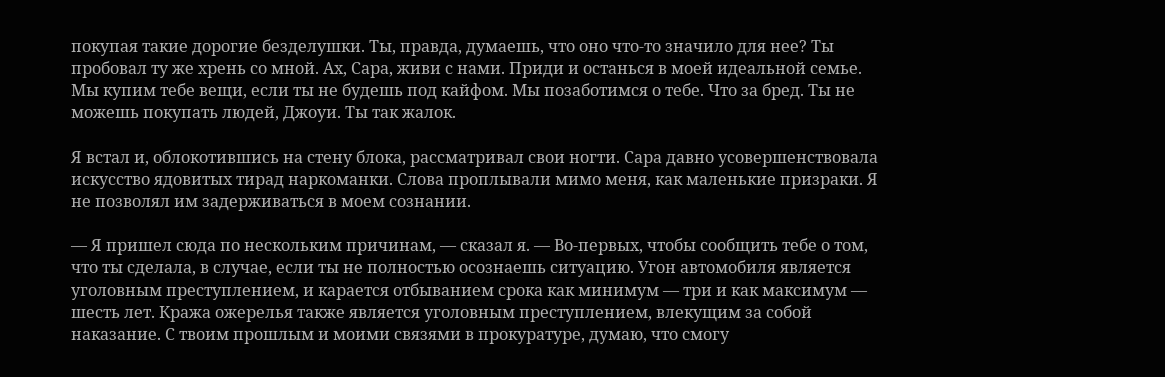покупая такие дорогие безделушки. Ты, правда, думаешь, что оно что-то значило для нее? Ты пробовал ту же хрень со мной. Ах, Сара, живи с нами. Приди и останься в моей идеальной семье. Мы купим тебе вещи, если ты не будешь под кайфом. Мы позаботимся о тебе. Что за бред. Ты не можешь покупать людей, Джоуи. Ты так жалок.

Я встал и, облокотившись на стену блока, рассматривал свои ногти. Сара давно усовершенствовала искусство ядовитых тирад наркоманки. Слова проплывали мимо меня, как маленькие призраки. Я не позволял им задерживаться в моем сознании.

— Я пришел сюда по нескольким причинам, — сказал я. — Во-первых, чтобы сообщить тебе о том, что ты сделала, в случае, если ты не полностью осознаешь ситуацию. Угон автомобиля является уголовным преступлением, и карается отбыванием срока как минимум — три и как максимум — шесть лет. Кража ожерелья также является уголовным преступлением, влекущим за собой наказание. С твоим прошлым и моими связями в прокуратуре, думаю, что смогу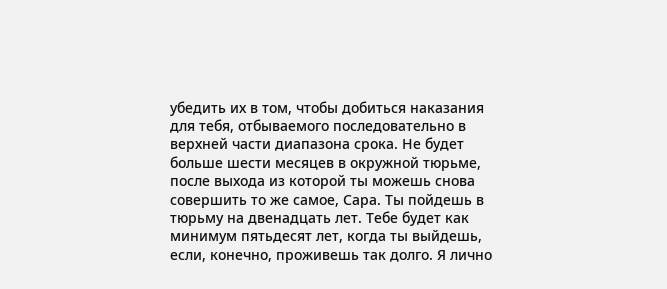убедить их в том, чтобы добиться наказания для тебя, отбываемого последовательно в верхней части диапазона срока. Не будет больше шести месяцев в окружной тюрьме, после выхода из которой ты можешь снова совершить то же самое, Сара. Ты пойдешь в тюрьму на двенадцать лет. Тебе будет как минимум пятьдесят лет, когда ты выйдешь, если, конечно, проживешь так долго. Я лично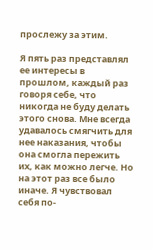прослежу за этим.

Я пять раз представлял ее интересы в прошлом, каждый раз говоря себе, что никогда не буду делать этого снова. Мне всегда удавалось смягчить для нее наказания, чтобы она смогла пережить их, как можно легче. Но на этот раз все было иначе. Я чувствовал себя по-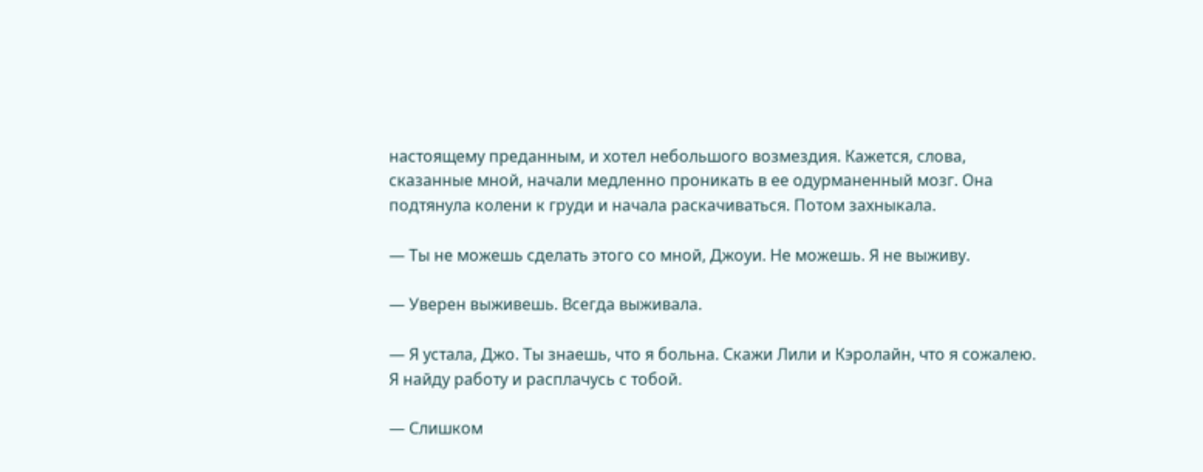настоящему преданным, и хотел небольшого возмездия. Кажется, слова, сказанные мной, начали медленно проникать в ее одурманенный мозг. Она подтянула колени к груди и начала раскачиваться. Потом захныкала.

— Ты не можешь сделать этого со мной, Джоуи. Не можешь. Я не выживу.

— Уверен выживешь. Всегда выживала.

— Я устала, Джо. Ты знаешь, что я больна. Скажи Лили и Кэролайн, что я сожалею. Я найду работу и расплачусь с тобой.

— Слишком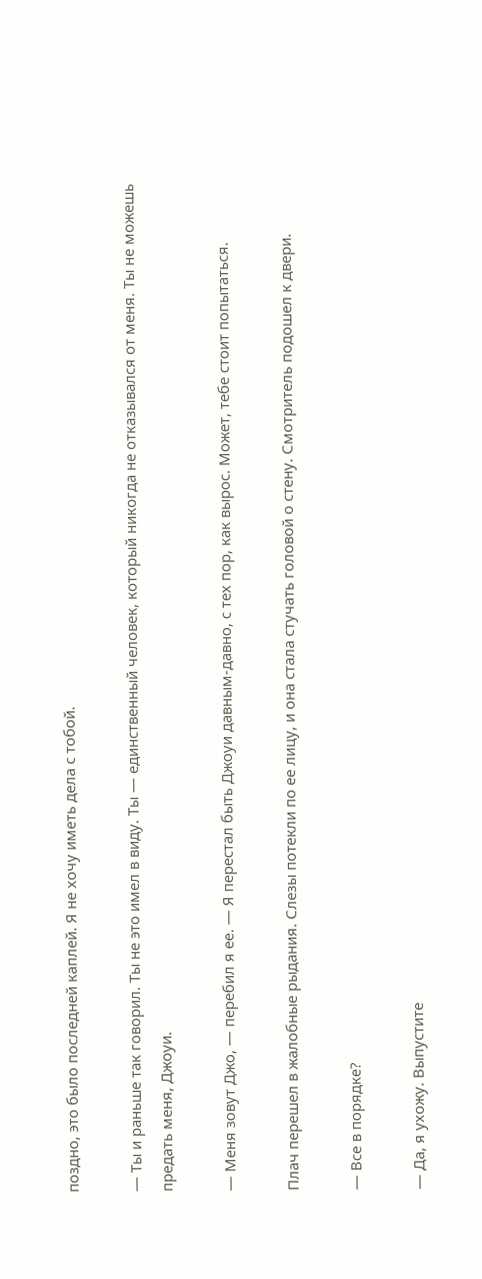поздно, это было последней каплей. Я не хочу иметь дела с тобой.

— Ты и раньше так говорил. Ты не это имел в виду. Ты — единственный человек, который никогда не отказывался от меня. Ты не можешь предать меня, Джоуи.

— Меня зовут Джо, — перебил я ее. — Я перестал быть Джоуи давным-давно, с тех пор, как вырос. Может, тебе стоит попытаться.

Плач перешел в жалобные рыдания. Слезы потекли по ее лицу, и она стала стучать головой о стену. Смотритель подошел к двери.

— Все в порядке?

— Да, я ухожу. Выпустите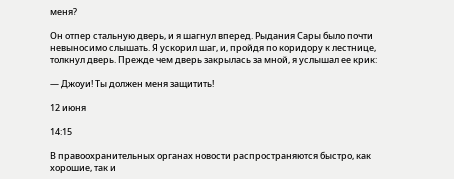меня?

Он отпер стальную дверь, и я шагнул вперед. Рыдания Сары было почти невыносимо слышать. Я ускорил шаг, и, пройдя по коридору к лестнице, толкнул дверь. Прежде чем дверь закрылась за мной, я услышал ее крик:

— Джоуи! Ты должен меня защитить!

12 июня

14:15

В правоохранительных органах новости распространяются быстро, как хорошие, так и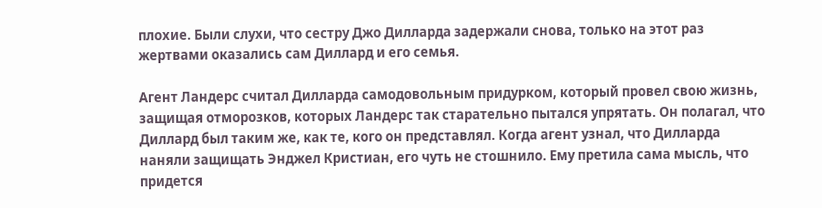плохие. Были слухи, что сестру Джо Дилларда задержали снова, только на этот раз жертвами оказались сам Диллард и его семья.

Агент Ландерс считал Дилларда самодовольным придурком, который провел свою жизнь, защищая отморозков, которых Ландерс так старательно пытался упрятать. Он полагал, что Диллард был таким же, как те, кого он представлял. Когда агент узнал, что Дилларда наняли защищать Энджел Кристиан, его чуть не стошнило. Ему претила сама мысль, что придется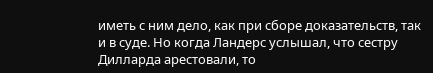иметь с ним дело, как при сборе доказательств, так и в суде. Но когда Ландерс услышал, что сестру Дилларда арестовали, то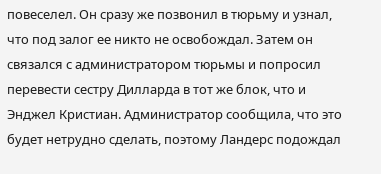повеселел. Он сразу же позвонил в тюрьму и узнал, что под залог ее никто не освобождал. Затем он связался с администратором тюрьмы и попросил перевести сестру Дилларда в тот же блок, что и Энджел Кристиан. Администратор сообщила, что это будет нетрудно сделать, поэтому Ландерс подождал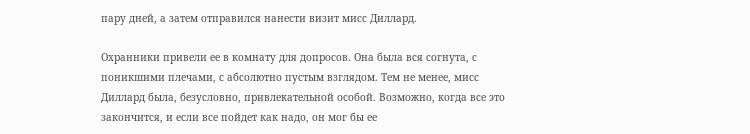пару дней, а затем отправился нанести визит мисс Диллард.

Охранники привели ее в комнату для допросов. Она была вся согнута, с поникшими плечами, с абсолютно пустым взглядом. Тем не менее, мисс Диллард была, безусловно, привлекательной особой. Возможно, когда все это закончится, и если все пойдет как надо, он мог бы ее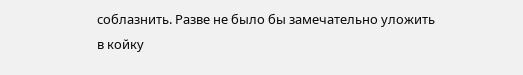соблазнить. Разве не было бы замечательно уложить в койку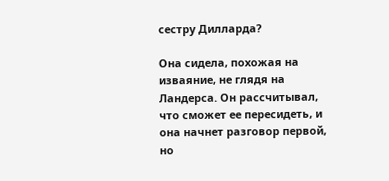сестру Дилларда?

Она сидела, похожая на изваяние, не глядя на Ландерса. Он рассчитывал, что сможет ее пересидеть, и она начнет разговор первой, но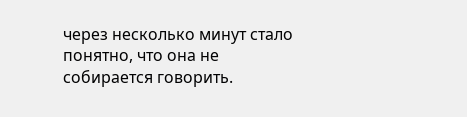через несколько минут стало понятно, что она не собирается говорить.